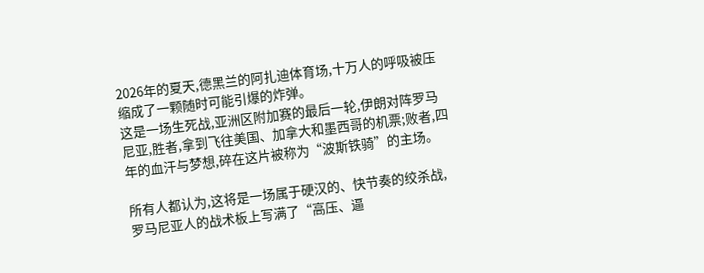2026年的夏天,德黑兰的阿扎迪体育场,十万人的呼吸被压缩成了一颗随时可能引爆的炸弹。
这是一场生死战,亚洲区附加赛的最后一轮,伊朗对阵罗马尼亚,胜者,拿到飞往美国、加拿大和墨西哥的机票;败者,四年的血汗与梦想,碎在这片被称为“波斯铁骑”的主场。

所有人都认为,这将是一场属于硬汉的、快节奏的绞杀战,罗马尼亚人的战术板上写满了“高压、逼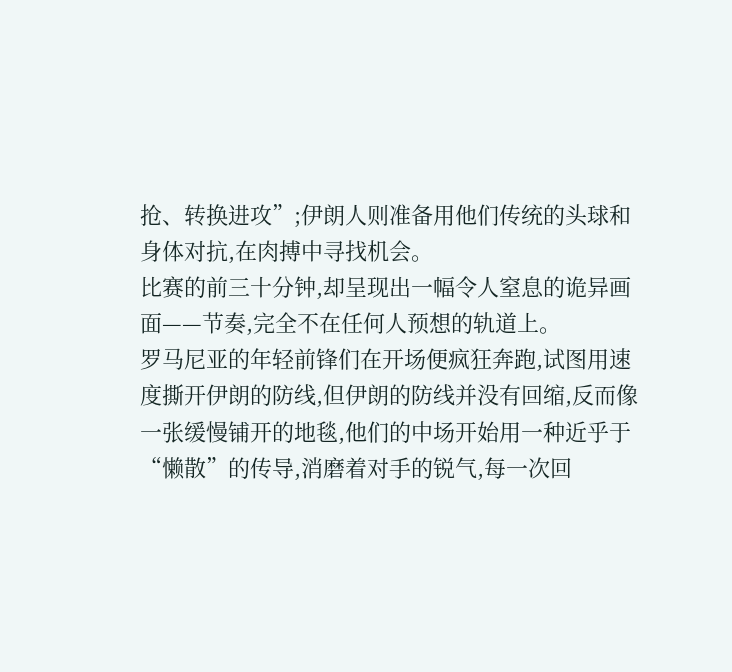抢、转换进攻”;伊朗人则准备用他们传统的头球和身体对抗,在肉搏中寻找机会。
比赛的前三十分钟,却呈现出一幅令人窒息的诡异画面——节奏,完全不在任何人预想的轨道上。
罗马尼亚的年轻前锋们在开场便疯狂奔跑,试图用速度撕开伊朗的防线,但伊朗的防线并没有回缩,反而像一张缓慢铺开的地毯,他们的中场开始用一种近乎于“懒散”的传导,消磨着对手的锐气,每一次回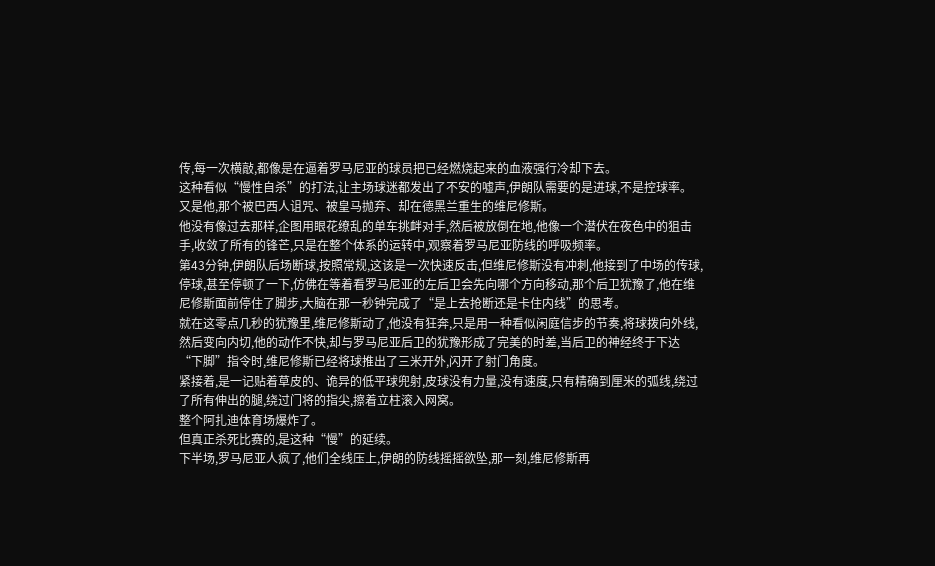传,每一次横敲,都像是在逼着罗马尼亚的球员把已经燃烧起来的血液强行冷却下去。
这种看似“慢性自杀”的打法,让主场球迷都发出了不安的嘘声,伊朗队需要的是进球,不是控球率。
又是他,那个被巴西人诅咒、被皇马抛弃、却在德黑兰重生的维尼修斯。
他没有像过去那样,企图用眼花缭乱的单车挑衅对手,然后被放倒在地,他像一个潜伏在夜色中的狙击手,收敛了所有的锋芒,只是在整个体系的运转中,观察着罗马尼亚防线的呼吸频率。
第43分钟,伊朗队后场断球,按照常规,这该是一次快速反击,但维尼修斯没有冲刺,他接到了中场的传球,停球,甚至停顿了一下,仿佛在等着看罗马尼亚的左后卫会先向哪个方向移动,那个后卫犹豫了,他在维尼修斯面前停住了脚步,大脑在那一秒钟完成了“是上去抢断还是卡住内线”的思考。
就在这零点几秒的犹豫里,维尼修斯动了,他没有狂奔,只是用一种看似闲庭信步的节奏,将球拨向外线,然后变向内切,他的动作不快,却与罗马尼亚后卫的犹豫形成了完美的时差,当后卫的神经终于下达“下脚”指令时,维尼修斯已经将球推出了三米开外,闪开了射门角度。
紧接着,是一记贴着草皮的、诡异的低平球兜射,皮球没有力量,没有速度,只有精确到厘米的弧线,绕过了所有伸出的腿,绕过门将的指尖,擦着立柱滚入网窝。
整个阿扎迪体育场爆炸了。
但真正杀死比赛的,是这种“慢”的延续。
下半场,罗马尼亚人疯了,他们全线压上,伊朗的防线摇摇欲坠,那一刻,维尼修斯再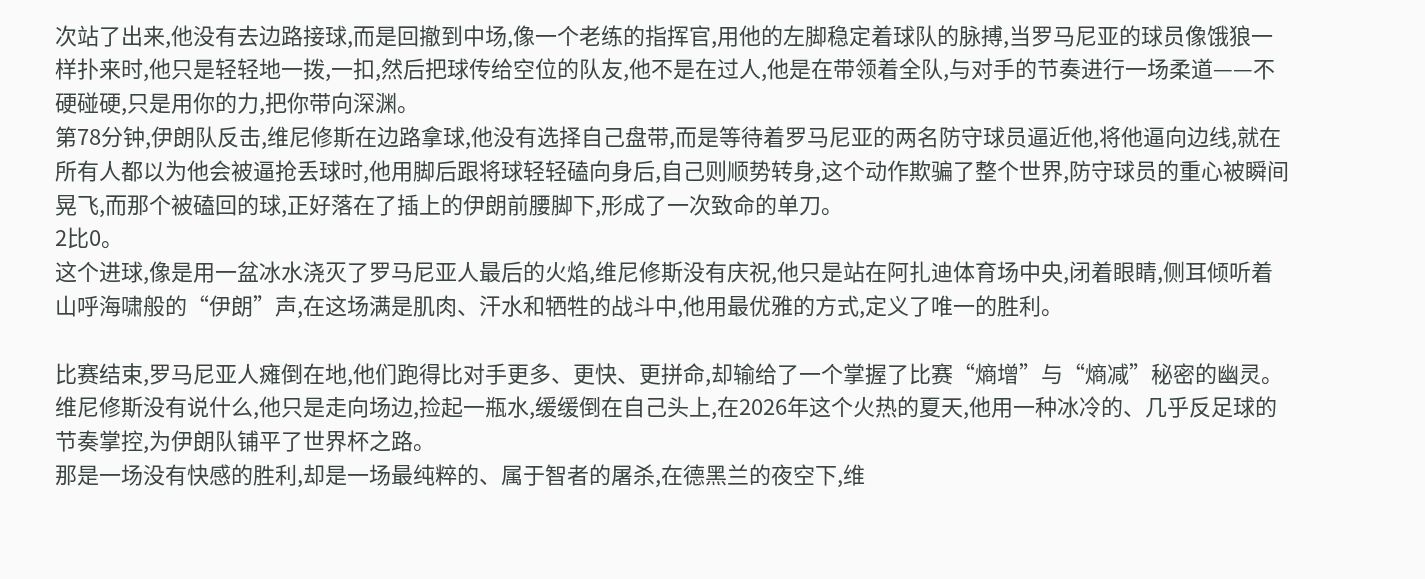次站了出来,他没有去边路接球,而是回撤到中场,像一个老练的指挥官,用他的左脚稳定着球队的脉搏,当罗马尼亚的球员像饿狼一样扑来时,他只是轻轻地一拨,一扣,然后把球传给空位的队友,他不是在过人,他是在带领着全队,与对手的节奏进行一场柔道——不硬碰硬,只是用你的力,把你带向深渊。
第78分钟,伊朗队反击,维尼修斯在边路拿球,他没有选择自己盘带,而是等待着罗马尼亚的两名防守球员逼近他,将他逼向边线,就在所有人都以为他会被逼抢丢球时,他用脚后跟将球轻轻磕向身后,自己则顺势转身,这个动作欺骗了整个世界,防守球员的重心被瞬间晃飞,而那个被磕回的球,正好落在了插上的伊朗前腰脚下,形成了一次致命的单刀。
2比0。
这个进球,像是用一盆冰水浇灭了罗马尼亚人最后的火焰,维尼修斯没有庆祝,他只是站在阿扎迪体育场中央,闭着眼睛,侧耳倾听着山呼海啸般的“伊朗”声,在这场满是肌肉、汗水和牺牲的战斗中,他用最优雅的方式,定义了唯一的胜利。

比赛结束,罗马尼亚人瘫倒在地,他们跑得比对手更多、更快、更拼命,却输给了一个掌握了比赛“熵增”与“熵减”秘密的幽灵。
维尼修斯没有说什么,他只是走向场边,捡起一瓶水,缓缓倒在自己头上,在2026年这个火热的夏天,他用一种冰冷的、几乎反足球的节奏掌控,为伊朗队铺平了世界杯之路。
那是一场没有快感的胜利,却是一场最纯粹的、属于智者的屠杀,在德黑兰的夜空下,维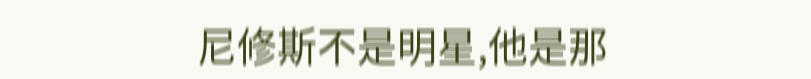尼修斯不是明星,他是那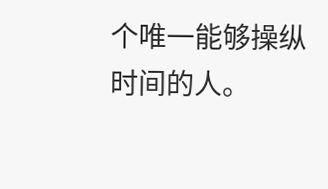个唯一能够操纵时间的人。